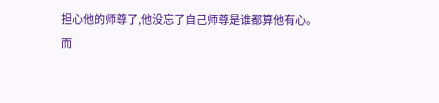担心他的师尊了,他没忘了自己师尊是谁都算他有心。
而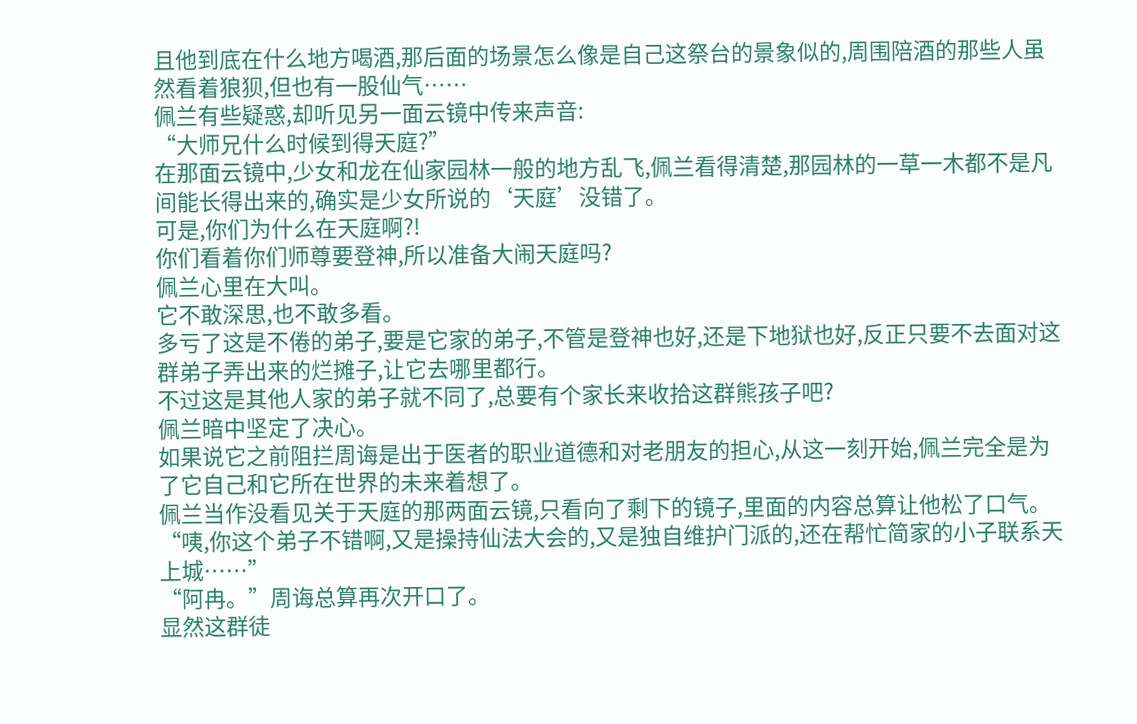且他到底在什么地方喝酒,那后面的场景怎么像是自己这祭台的景象似的,周围陪酒的那些人虽然看着狼狈,但也有一股仙气……
佩兰有些疑惑,却听见另一面云镜中传来声音:
“大师兄什么时候到得天庭?”
在那面云镜中,少女和龙在仙家园林一般的地方乱飞,佩兰看得清楚,那园林的一草一木都不是凡间能长得出来的,确实是少女所说的‘天庭’没错了。
可是,你们为什么在天庭啊?!
你们看着你们师尊要登神,所以准备大闹天庭吗?
佩兰心里在大叫。
它不敢深思,也不敢多看。
多亏了这是不倦的弟子,要是它家的弟子,不管是登神也好,还是下地狱也好,反正只要不去面对这群弟子弄出来的烂摊子,让它去哪里都行。
不过这是其他人家的弟子就不同了,总要有个家长来收拾这群熊孩子吧?
佩兰暗中坚定了决心。
如果说它之前阻拦周诲是出于医者的职业道德和对老朋友的担心,从这一刻开始,佩兰完全是为了它自己和它所在世界的未来着想了。
佩兰当作没看见关于天庭的那两面云镜,只看向了剩下的镜子,里面的内容总算让他松了口气。
“咦,你这个弟子不错啊,又是操持仙法大会的,又是独自维护门派的,还在帮忙简家的小子联系天上城……”
“阿冉。”周诲总算再次开口了。
显然这群徒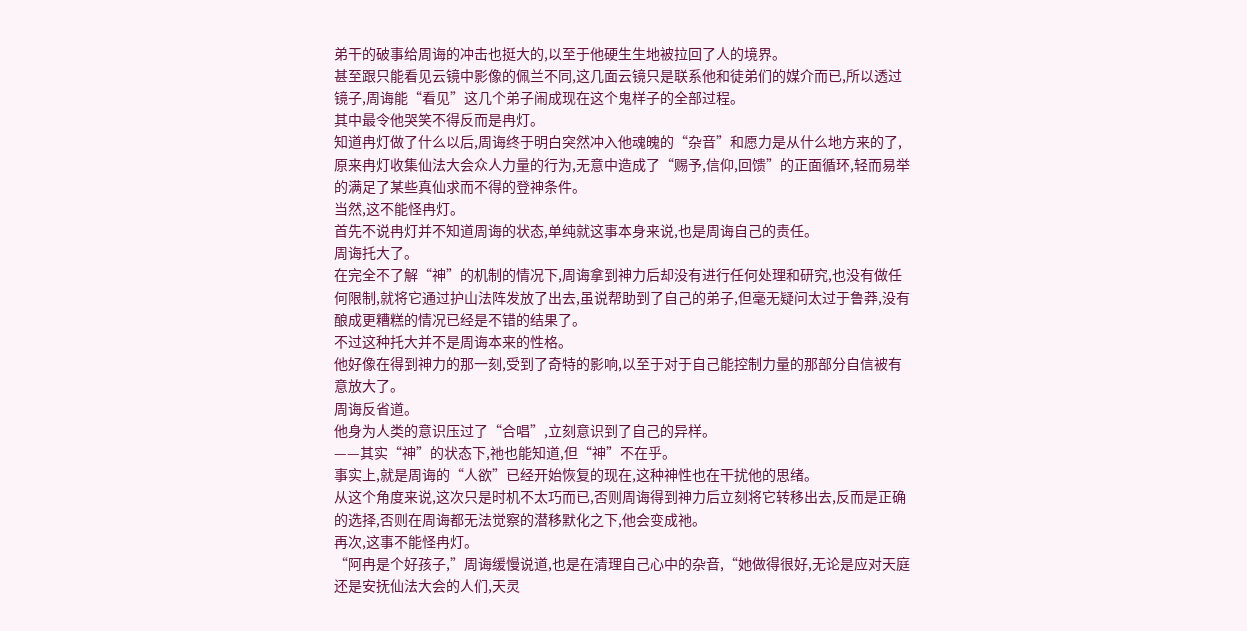弟干的破事给周诲的冲击也挺大的,以至于他硬生生地被拉回了人的境界。
甚至跟只能看见云镜中影像的佩兰不同,这几面云镜只是联系他和徒弟们的媒介而已,所以透过镜子,周诲能“看见”这几个弟子闹成现在这个鬼样子的全部过程。
其中最令他哭笑不得反而是冉灯。
知道冉灯做了什么以后,周诲终于明白突然冲入他魂魄的“杂音”和愿力是从什么地方来的了,原来冉灯收集仙法大会众人力量的行为,无意中造成了“赐予,信仰,回馈”的正面循环,轻而易举的满足了某些真仙求而不得的登神条件。
当然,这不能怪冉灯。
首先不说冉灯并不知道周诲的状态,单纯就这事本身来说,也是周诲自己的责任。
周诲托大了。
在完全不了解“神”的机制的情况下,周诲拿到神力后却没有进行任何处理和研究,也没有做任何限制,就将它通过护山法阵发放了出去,虽说帮助到了自己的弟子,但毫无疑问太过于鲁莽,没有酿成更糟糕的情况已经是不错的结果了。
不过这种托大并不是周诲本来的性格。
他好像在得到神力的那一刻,受到了奇特的影响,以至于对于自己能控制力量的那部分自信被有意放大了。
周诲反省道。
他身为人类的意识压过了“合唱”,立刻意识到了自己的异样。
——其实“神”的状态下,祂也能知道,但“神”不在乎。
事实上,就是周诲的“人欲”已经开始恢复的现在,这种神性也在干扰他的思绪。
从这个角度来说,这次只是时机不太巧而已,否则周诲得到神力后立刻将它转移出去,反而是正确的选择,否则在周诲都无法觉察的潜移默化之下,他会变成祂。
再次,这事不能怪冉灯。
“阿冉是个好孩子,”周诲缓慢说道,也是在清理自己心中的杂音,“她做得很好,无论是应对天庭还是安抚仙法大会的人们,天灵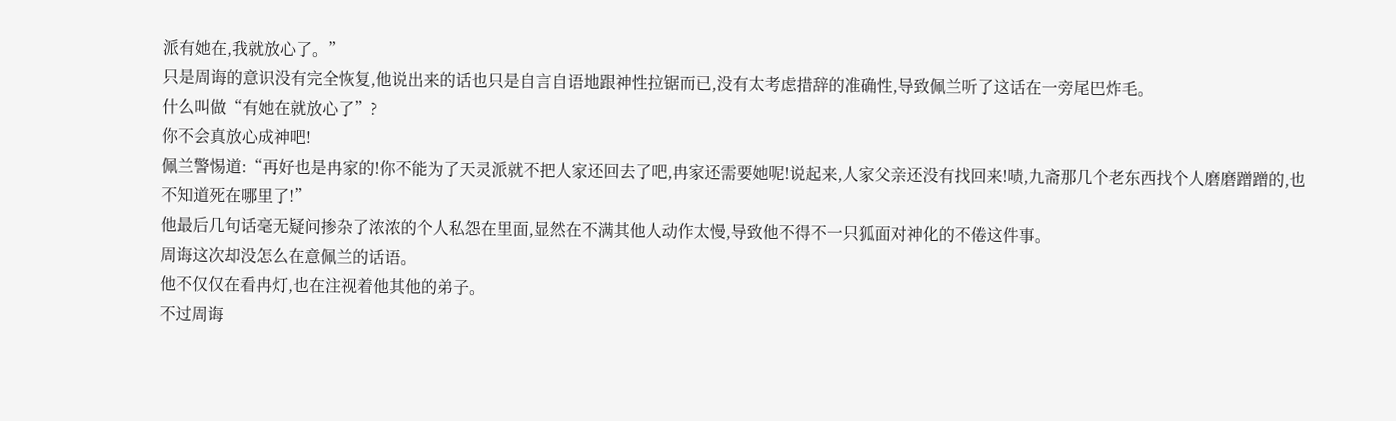派有她在,我就放心了。”
只是周诲的意识没有完全恢复,他说出来的话也只是自言自语地跟神性拉锯而已,没有太考虑措辞的准确性,导致佩兰听了这话在一旁尾巴炸毛。
什么叫做“有她在就放心了”?
你不会真放心成神吧!
佩兰警惕道:“再好也是冉家的!你不能为了天灵派就不把人家还回去了吧,冉家还需要她呢!说起来,人家父亲还没有找回来!啧,九斋那几个老东西找个人磨磨蹭蹭的,也不知道死在哪里了!”
他最后几句话毫无疑问掺杂了浓浓的个人私怨在里面,显然在不满其他人动作太慢,导致他不得不一只狐面对神化的不倦这件事。
周诲这次却没怎么在意佩兰的话语。
他不仅仅在看冉灯,也在注视着他其他的弟子。
不过周诲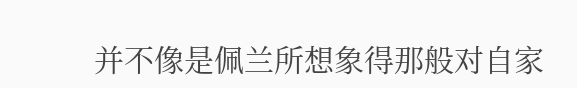并不像是佩兰所想象得那般对自家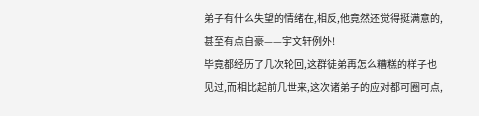弟子有什么失望的情绪在,相反,他竟然还觉得挺满意的,甚至有点自豪——宇文轩例外!
毕竟都经历了几次轮回,这群徒弟再怎么糟糕的样子也见过,而相比起前几世来,这次诸弟子的应对都可圈可点,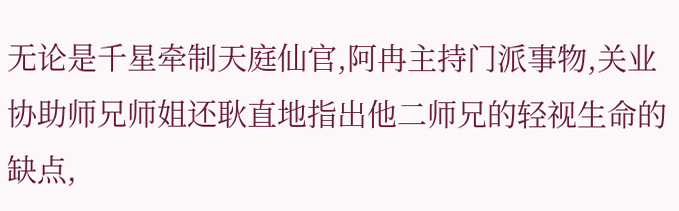无论是千星牵制天庭仙官,阿冉主持门派事物,关业协助师兄师姐还耿直地指出他二师兄的轻视生命的缺点,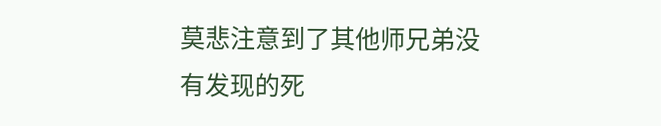莫悲注意到了其他师兄弟没有发现的死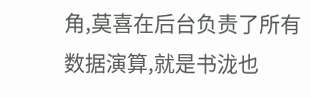角,莫喜在后台负责了所有数据演算,就是书泷也